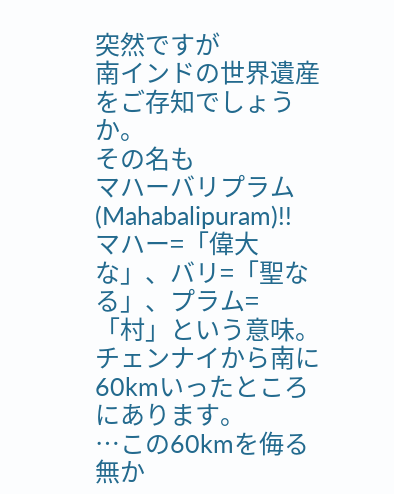突然ですが
南インドの世界遺産をご存知でしょうか。
その名も
マハーバリプラム(Mahabalipuram)!!
マハー=「偉大な」、バリ=「聖なる」、プラム=「村」という意味。
チェンナイから南に60kmいったところにあります。
…この60kmを侮る無か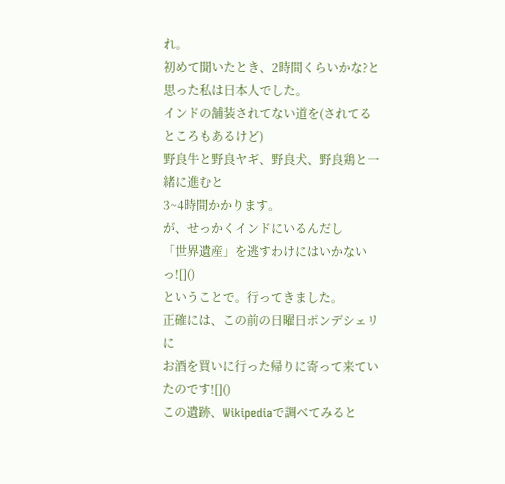れ。
初めて聞いたとき、2時間くらいかな?と思った私は日本人でした。
インドの舗装されてない道を(されてるところもあるけど)
野良牛と野良ヤギ、野良犬、野良鶏と一緒に進むと
3~4時間かかります。
が、せっかくインドにいるんだし
「世界遺産」を逃すわけにはいかないっ![]()
ということで。行ってきました。
正確には、この前の日曜日ポンデシェリに
お酒を買いに行った帰りに寄って来ていたのです![]()
この遺跡、Wikipediaで調べてみると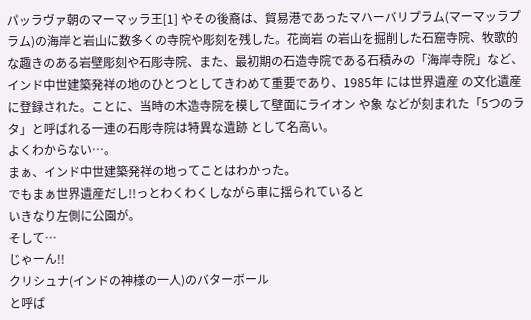パッラヴァ朝のマーマッラ王[1] やその後裔は、貿易港であったマハーバリプラム(マーマッラプラム)の海岸と岩山に数多くの寺院や彫刻を残した。花崗岩 の岩山を掘削した石窟寺院、牧歌的な趣きのある岩壁彫刻や石彫寺院、また、最初期の石造寺院である石積みの「海岸寺院」など、インド中世建築発祥の地のひとつとしてきわめて重要であり、1985年 には世界遺産 の文化遺産 に登録された。ことに、当時の木造寺院を模して壁面にライオン や象 などが刻まれた「5つのラタ」と呼ばれる一連の石彫寺院は特異な遺跡 として名高い。
よくわからない…。
まぁ、インド中世建築発祥の地ってことはわかった。
でもまぁ世界遺産だし!!っとわくわくしながら車に揺られていると
いきなり左側に公園が。
そして…
じゃーん!!
クリシュナ(インドの神様の一人)のバターボール
と呼ば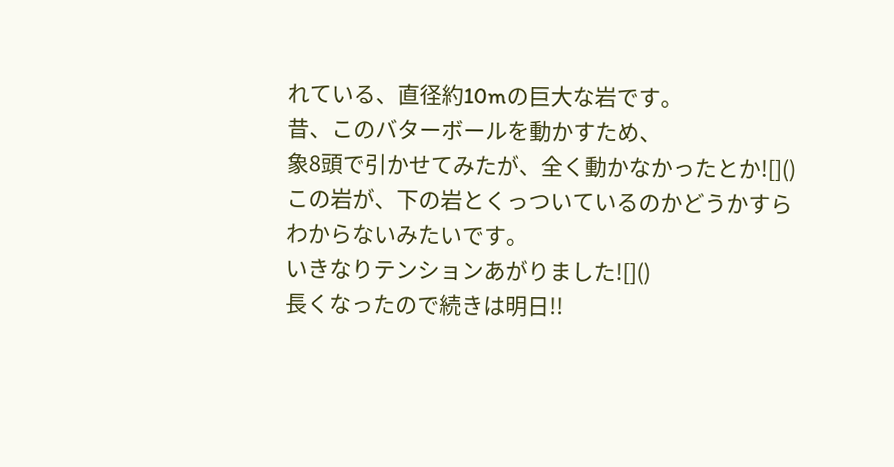れている、直径約10mの巨大な岩です。
昔、このバターボールを動かすため、
象8頭で引かせてみたが、全く動かなかったとか![]()
この岩が、下の岩とくっついているのかどうかすら
わからないみたいです。
いきなりテンションあがりました![]()
長くなったので続きは明日!!